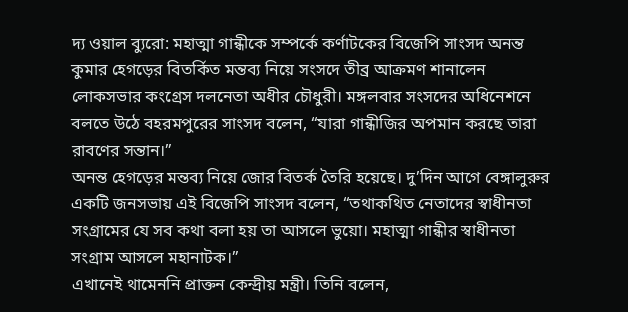দ্য ওয়াল ব্যুরো: মহাত্মা গান্ধীকে সম্পর্কে কর্ণাটকের বিজেপি সাংসদ অনন্ত কুমার হেগড়ের বিতর্কিত মন্তব্য নিয়ে সংসদে তীব্র আক্রমণ শানালেন লোকসভার কংগ্রেস দলনেতা অধীর চৌধুরী। মঙ্গলবার সংসদের অধিনেশনে বলতে উঠে বহরমপুরের সাংসদ বলেন, “যারা গান্ধীজির অপমান করছে তারা রাবণের সন্তান।”
অনন্ত হেগড়ের মন্তব্য নিয়ে জোর বিতর্ক তৈরি হয়েছে। দু’দিন আগে বেঙ্গালুরুর একটি জনসভায় এই বিজেপি সাংসদ বলেন, “তথাকথিত নেতাদের স্বাধীনতা সংগ্রামের যে সব কথা বলা হয় তা আসলে ভুয়ো। মহাত্মা গান্ধীর স্বাধীনতা সংগ্রাম আসলে মহানাটক।”
এখানেই থামেননি প্রাক্তন কেন্দ্রীয় মন্ত্রী। তিনি বলেন,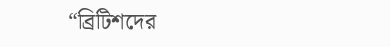“ব্রিটিশদের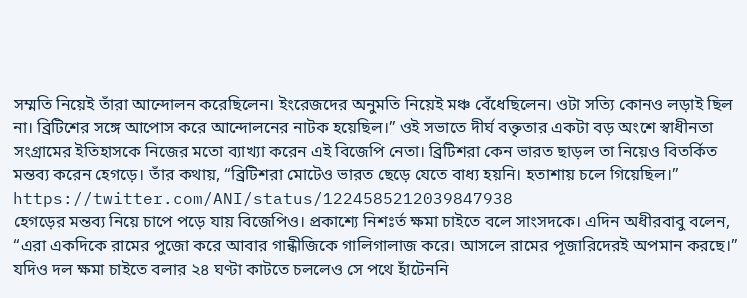সম্মতি নিয়েই তাঁরা আন্দোলন করেছিলেন। ইংরেজদের অনুমতি নিয়েই মঞ্চ বেঁধেছিলেন। ওটা সত্যি কোনও লড়াই ছিল না। ব্রিটিশের সঙ্গে আপোস করে আন্দোলনের নাটক হয়েছিল।” ওই সভাতে দীর্ঘ বক্তৃতার একটা বড় অংশে স্বাধীনতা সংগ্রামের ইতিহাসকে নিজের মতো ব্যাখ্যা করেন এই বিজেপি নেতা। ব্রিটিশরা কেন ভারত ছাড়ল তা নিয়েও বিতর্কিত মন্তব্য করেন হেগড়ে। তাঁর কথায়, “ব্রিটিশরা মোটেও ভারত ছেড়ে যেতে বাধ্য হয়নি। হতাশায় চলে গিয়েছিল।”
https://twitter.com/ANI/status/1224585212039847938
হেগড়ের মন্তব্য নিয়ে চাপে পড়ে যায় বিজেপিও। প্রকাশ্যে নিশঃর্ত ক্ষমা চাইতে বলে সাংসদকে। এদিন অধীরবাবু বলেন, “এরা একদিকে রামের পুজো করে আবার গান্ধীজিকে গালিগালাজ করে। আসলে রামের পূজারিদেরই অপমান করছে।” যদিও দল ক্ষমা চাইতে বলার ২৪ ঘণ্টা কাটতে চললেও সে পথে হাঁটেননি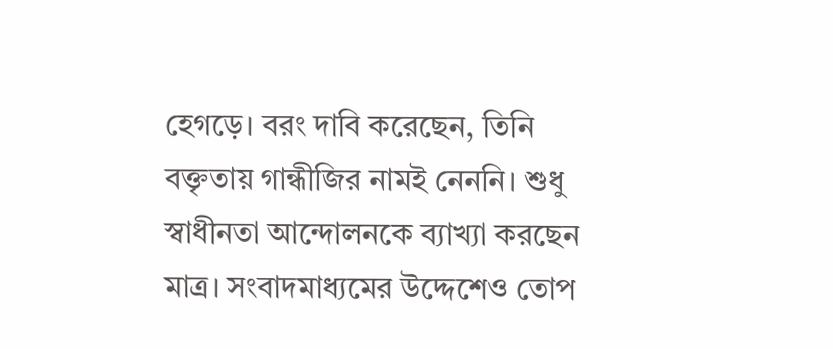হেগড়ে। বরং দাবি করেছেন, তিনি বক্তৃতায় গান্ধীজির নামই নেননি। শুধু স্বাধীনতা আন্দোলনকে ব্যাখ্যা করছেন মাত্র। সংবাদমাধ্যমের উদ্দেশেও তোপ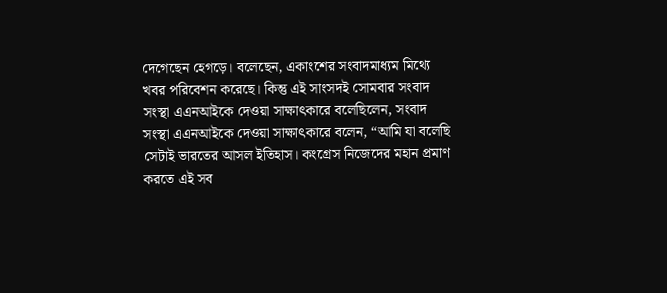দেগেছেন হেগড়ে। বলেছেন, একাংশের সংবাদমাধ্যম মিথ্যে খবর পরিবেশন করেছে। কিন্তু এই সাংসদই সোমবার সংবাদ সংস্থা এএনআইকে দেওয়া সাক্ষাৎকারে বলেছিলেন, সংবাদ সংস্থা এএনআইকে দেওয়া সাক্ষাৎকারে বলেন, “আমি যা বলেছি সেটাই ভারতের আসল ইতিহাস। কংগ্রেস নিজেদের মহান প্রমাণ করতে এই সব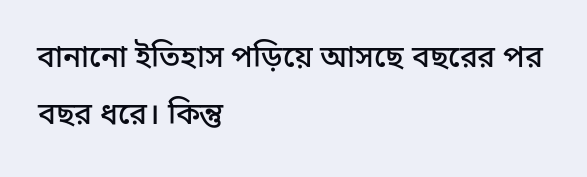বানানো ইতিহাস পড়িয়ে আসছে বছরের পর বছর ধরে। কিন্তু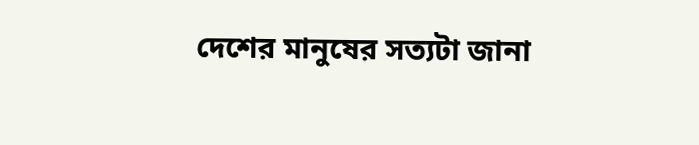দেশের মানুষের সত্যটা জানা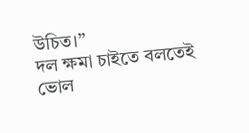উচিত।”
দল ক্ষমা চাইতে বলতেই ভোল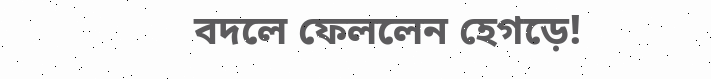বদলে ফেললেন হেগড়ে!